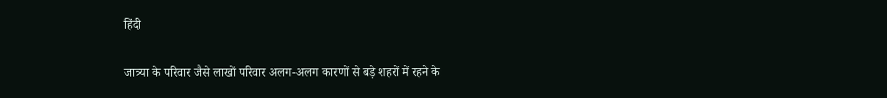हिंदी

जात्र्या के परिवार जैसे लाखों परिवार अलग-अलग कारणों से बड़े शहरों में रहने के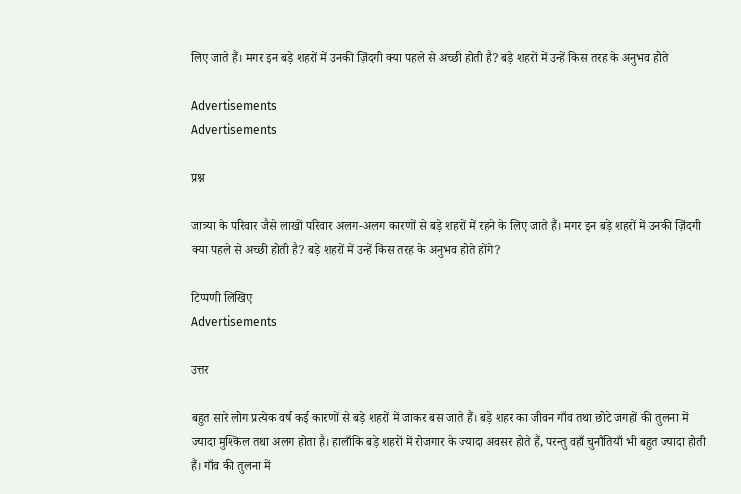लिए जाते हैं। मगर इन बड़े शहरों में उनकी ज़िंदगी क्या पहले से अच्छी होती है? बड़े शहरों में उन्हें किस तरह के अनुभव होते

Advertisements
Advertisements

प्रश्न

जात्र्या के परिवार जैसे लाखों परिवार अलग-अलग कारणों से बड़े शहरों में रहने के लिए जाते हैं। मगर इन बड़े शहरों में उनकी ज़िंदगी क्या पहले से अच्छी होती है? बड़े शहरों में उन्हें किस तरह के अनुभव होते होंगे?

टिप्पणी लिखिए
Advertisements

उत्तर

बहुत सारे लोग प्रत्येक वर्ष कई कारणों से बड़े शहरों में जाकर बस जाते हैं। बड़े शहर का जीवन गाँव तथा छोटे जगहों की तुलना में ज्यादा मुश्किल तथा अलग होता है। हालाँकि बड़े शहरों में रोजगार के ज्यादा अवसर होते हैं, परन्तु वहाँ चुनौतियाँ भी बहुत ज्यादा होती हैं। गाँव की तुलना में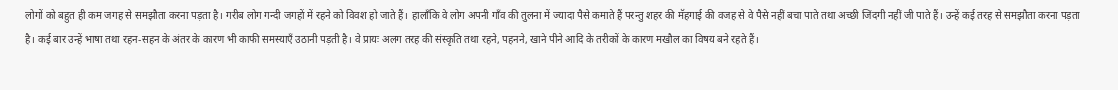लोगों को बहुत ही कम जगह से समझौता करना पड़ता है। गरीब लोग गन्दी जगहों में रहने को विवश हो जाते हैं। हालाँकि वे लोग अपनी गाँव की तुलना में ज्यादा पैसे कमाते हैं परन्तु शहर की मॅहगाई की वजह से वे पैसे नहीं बचा पाते तथा अच्छी जिंदगी नहीं जी पाते हैं। उन्हें कई तरह से समझौता करना पड़ता है। कई बार उन्हें भाषा तथा रहन-सहन के अंतर के कारण भी काफी समस्याएँ उठानी पड़ती है। वे प्रायः अलग तरह की संस्कृति तथा रहने, पहनने, खाने पीने आदि के तरीकों के कारण मखौल का विषय बने रहते हैं।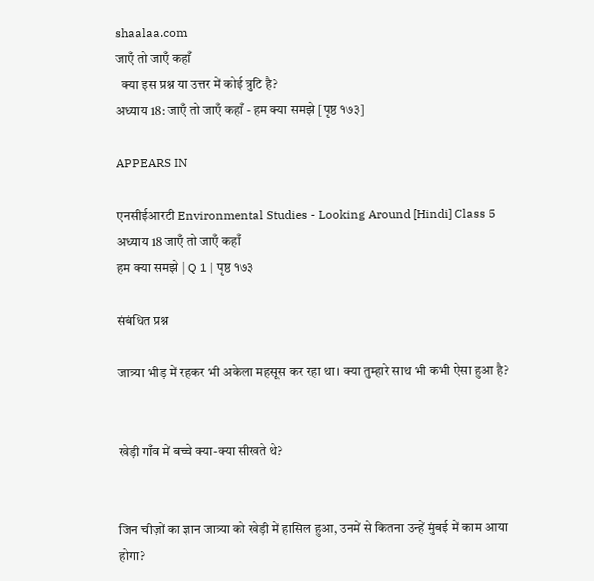shaalaa.com
जाएँ तो जाएँ कहाँ
  क्या इस प्रश्न या उत्तर में कोई त्रुटि है?
अध्याय 18: जाएँ तो जाएँ कहाँ - हम क्या समझे [पृष्ठ १७३]

APPEARS IN

एनसीईआरटी Environmental Studies - Looking Around [Hindi] Class 5
अध्याय 18 जाएँ तो जाएँ कहाँ
हम क्या समझे | Q 1 | पृष्ठ १७३

संबंधित प्रश्न

जात्र्या भीड़ में रहकर भी अकेला महसूस कर रहा था। क्या तुम्हारे साथ भी कभी ऐसा हुआ है?


खेड़ी गाँव में बच्चे क्या-क्या सीखते थे?


जिन चीज़ों का ज्ञान जात्र्या को खेड़ी में हासिल हुआ, उनमें से कितना उन्हें मुंबई में काम आया होगा?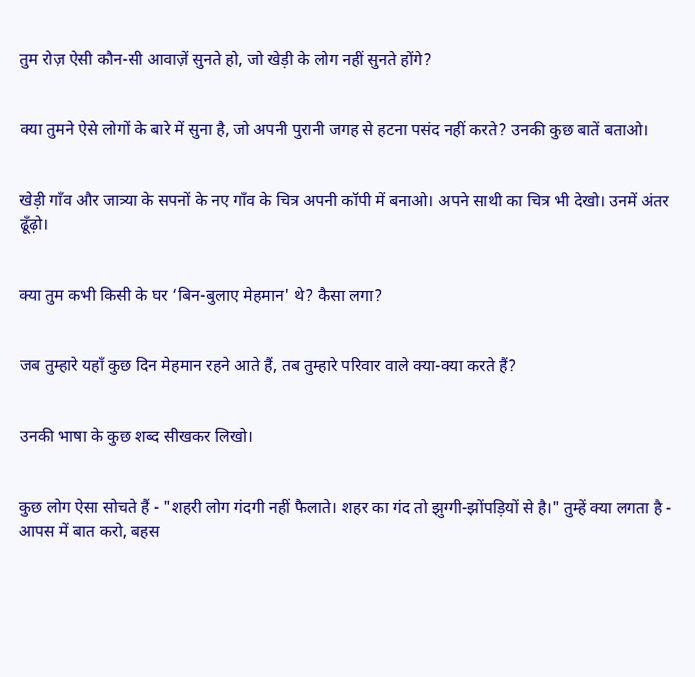तुम रोज़ ऐसी कौन-सी आवाज़ें सुनते हो, जो खेड़ी के लोग नहीं सुनते होंगे?


क्या तुमने ऐसे लोगों के बारे में सुना है, जो अपनी पुरानी जगह से हटना पसंद नहीं करते? उनकी कुछ बातें बताओ।


खेड़ी गाँव और जात्र्या के सपनों के नए गाँव के चित्र अपनी कॉपी में बनाओ। अपने साथी का चित्र भी देखो। उनमें अंतर ढूँढ़ो।


क्या तुम कभी किसी के घर ‘बिन-बुलाए मेहमान' थे? कैसा लगा?


जब तुम्हारे यहाँ कुछ दिन मेहमान रहने आते हैं, तब तुम्हारे परिवार वाले क्या-क्या करते हैं?


उनकी भाषा के कुछ शब्द सीखकर लिखो।


कुछ लोग ऐसा सोचते हैं - "शहरी लोग गंदगी नहीं फैलाते। शहर का गंद तो झुग्गी-झोंपड़ियों से है।" तुम्हें क्या लगता है - आपस में बात करो, बहस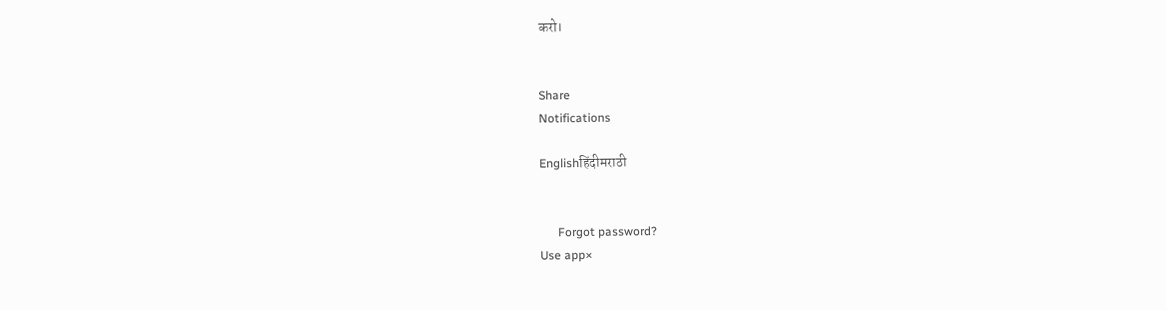करो।


Share
Notifications

Englishहिंदीमराठी


      Forgot password?
Use app×